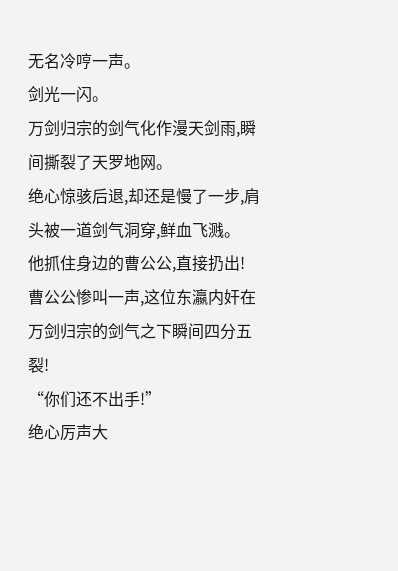无名冷哼一声。
剑光一闪。
万剑归宗的剑气化作漫天剑雨,瞬间撕裂了天罗地网。
绝心惊骇后退,却还是慢了一步,肩头被一道剑气洞穿,鲜血飞溅。
他抓住身边的曹公公,直接扔出!
曹公公惨叫一声,这位东瀛内奸在万剑归宗的剑气之下瞬间四分五裂!
“你们还不出手!”
绝心厉声大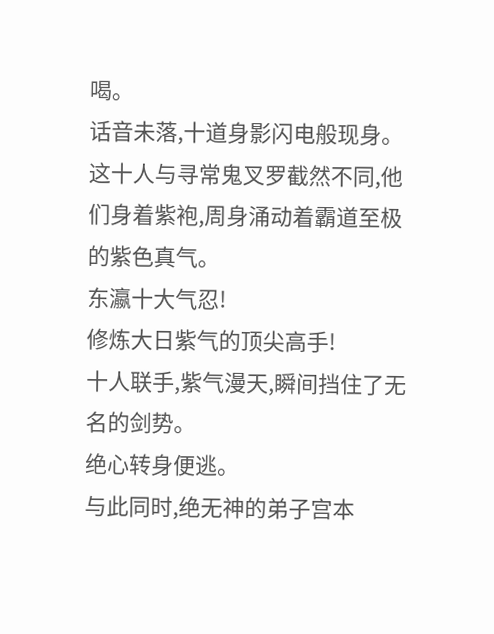喝。
话音未落,十道身影闪电般现身。
这十人与寻常鬼叉罗截然不同,他们身着紫袍,周身涌动着霸道至极的紫色真气。
东瀛十大气忍!
修炼大日紫气的顶尖高手!
十人联手,紫气漫天,瞬间挡住了无名的剑势。
绝心转身便逃。
与此同时,绝无神的弟子宫本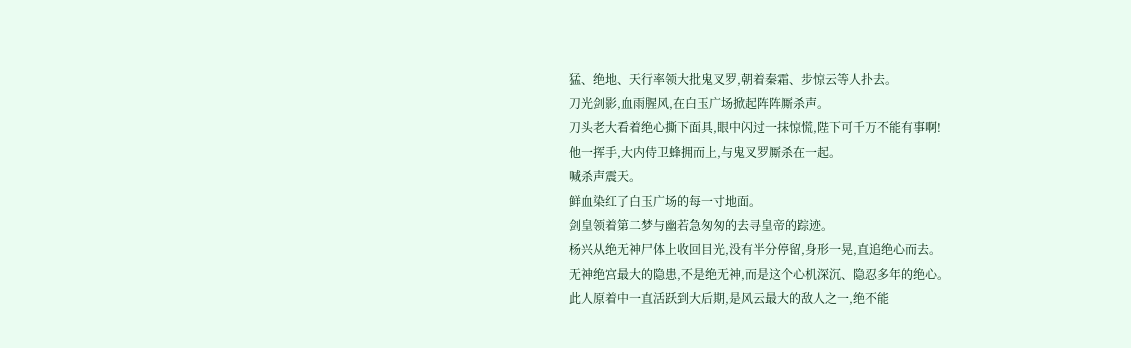猛、绝地、天行率领大批鬼叉罗,朝着秦霜、步惊云等人扑去。
刀光剑影,血雨腥风,在白玉广场掀起阵阵厮杀声。
刀头老大看着绝心撕下面具,眼中闪过一抹惊慌,陛下可千万不能有事啊!
他一挥手,大内侍卫蜂拥而上,与鬼叉罗厮杀在一起。
喊杀声震天。
鲜血染红了白玉广场的每一寸地面。
剑皇领着第二梦与幽若急匆匆的去寻皇帝的踪迹。
杨兴从绝无神尸体上收回目光,没有半分停留,身形一晃,直追绝心而去。
无神绝宫最大的隐患,不是绝无神,而是这个心机深沉、隐忍多年的绝心。
此人原着中一直活跃到大后期,是风云最大的敌人之一,绝不能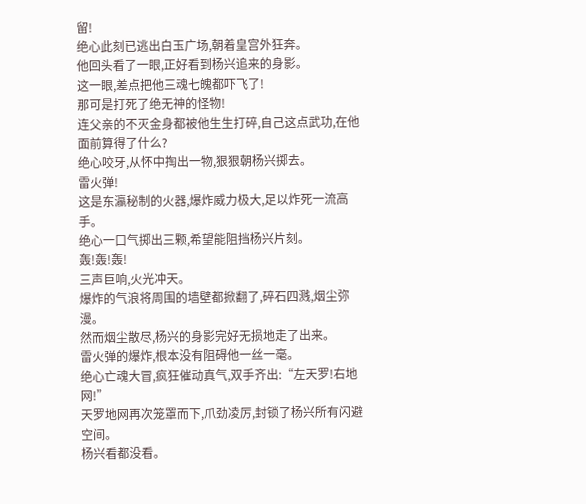留!
绝心此刻已逃出白玉广场,朝着皇宫外狂奔。
他回头看了一眼,正好看到杨兴追来的身影。
这一眼,差点把他三魂七魄都吓飞了!
那可是打死了绝无神的怪物!
连父亲的不灭金身都被他生生打碎,自己这点武功,在他面前算得了什么?
绝心咬牙,从怀中掏出一物,狠狠朝杨兴掷去。
雷火弹!
这是东瀛秘制的火器,爆炸威力极大,足以炸死一流高手。
绝心一口气掷出三颗,希望能阻挡杨兴片刻。
轰!轰!轰!
三声巨响,火光冲天。
爆炸的气浪将周围的墙壁都掀翻了,碎石四溅,烟尘弥漫。
然而烟尘散尽,杨兴的身影完好无损地走了出来。
雷火弹的爆炸,根本没有阻碍他一丝一毫。
绝心亡魂大冒,疯狂催动真气,双手齐出:“左天罗!右地网!”
天罗地网再次笼罩而下,爪劲凌厉,封锁了杨兴所有闪避空间。
杨兴看都没看。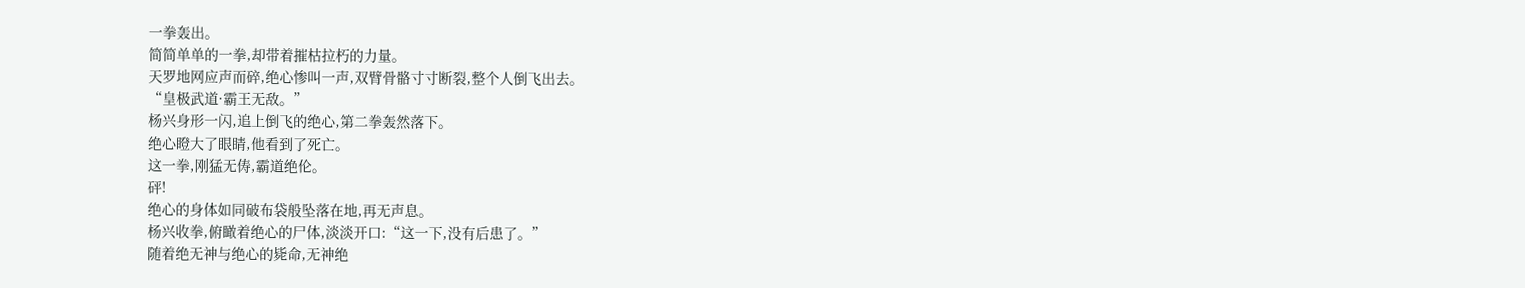一拳轰出。
简简单单的一拳,却带着摧枯拉朽的力量。
天罗地网应声而碎,绝心惨叫一声,双臂骨骼寸寸断裂,整个人倒飞出去。
“皇极武道·霸王无敌。”
杨兴身形一闪,追上倒飞的绝心,第二拳轰然落下。
绝心瞪大了眼睛,他看到了死亡。
这一拳,刚猛无俦,霸道绝伦。
砰!
绝心的身体如同破布袋般坠落在地,再无声息。
杨兴收拳,俯瞰着绝心的尸体,淡淡开口:“这一下,没有后患了。”
随着绝无神与绝心的毙命,无神绝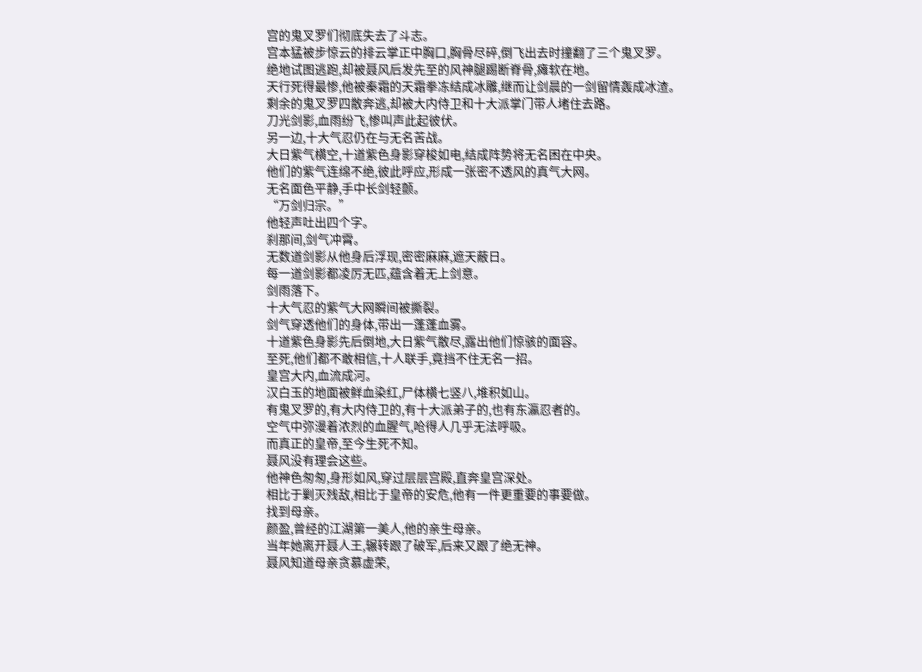宫的鬼叉罗们彻底失去了斗志。
宫本猛被步惊云的排云掌正中胸口,胸骨尽碎,倒飞出去时撞翻了三个鬼叉罗。
绝地试图逃跑,却被聂风后发先至的风神腿踢断脊骨,瘫软在地。
天行死得最惨,他被秦霜的天霜拳冻结成冰雕,继而让剑晨的一剑留情轰成冰渣。
剩余的鬼叉罗四散奔逃,却被大内侍卫和十大派掌门带人堵住去路。
刀光剑影,血雨纷飞,惨叫声此起彼伏。
另一边,十大气忍仍在与无名苦战。
大日紫气横空,十道紫色身影穿梭如电,结成阵势将无名困在中央。
他们的紫气连绵不绝,彼此呼应,形成一张密不透风的真气大网。
无名面色平静,手中长剑轻颤。
“万剑归宗。”
他轻声吐出四个字。
刹那间,剑气冲霄。
无数道剑影从他身后浮现,密密麻麻,遮天蔽日。
每一道剑影都凌厉无匹,蕴含着无上剑意。
剑雨落下。
十大气忍的紫气大网瞬间被撕裂。
剑气穿透他们的身体,带出一蓬蓬血雾。
十道紫色身影先后倒地,大日紫气散尽,露出他们惊骇的面容。
至死,他们都不敢相信,十人联手,竟挡不住无名一招。
皇宫大内,血流成河。
汉白玉的地面被鲜血染红,尸体横七竖八,堆积如山。
有鬼叉罗的,有大内侍卫的,有十大派弟子的,也有东瀛忍者的。
空气中弥漫着浓烈的血腥气,呛得人几乎无法呼吸。
而真正的皇帝,至今生死不知。
聂风没有理会这些。
他神色匆匆,身形如风,穿过层层宫殿,直奔皇宫深处。
相比于剿灭残敌,相比于皇帝的安危,他有一件更重要的事要做。
找到母亲。
颜盈,曾经的江湖第一美人,他的亲生母亲。
当年她离开聂人王,辗转跟了破军,后来又跟了绝无神。
聂风知道母亲贪慕虚荣,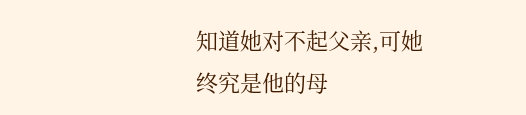知道她对不起父亲,可她终究是他的母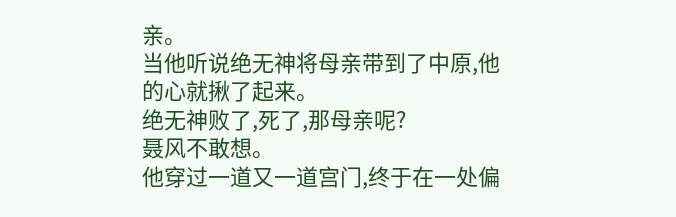亲。
当他听说绝无神将母亲带到了中原,他的心就揪了起来。
绝无神败了,死了,那母亲呢?
聂风不敢想。
他穿过一道又一道宫门,终于在一处偏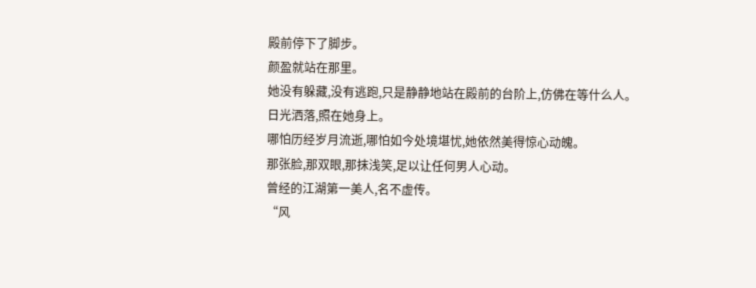殿前停下了脚步。
颜盈就站在那里。
她没有躲藏,没有逃跑,只是静静地站在殿前的台阶上,仿佛在等什么人。
日光洒落,照在她身上。
哪怕历经岁月流逝,哪怕如今处境堪忧,她依然美得惊心动魄。
那张脸,那双眼,那抹浅笑,足以让任何男人心动。
曾经的江湖第一美人,名不虚传。
“风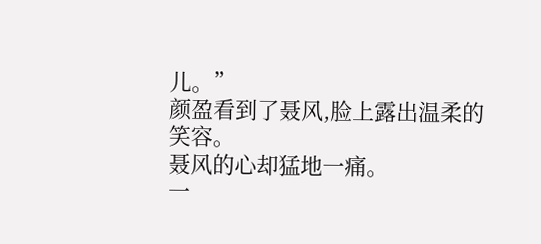儿。”
颜盈看到了聂风,脸上露出温柔的笑容。
聂风的心却猛地一痛。
一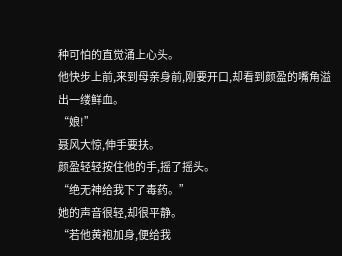种可怕的直觉涌上心头。
他快步上前,来到母亲身前,刚要开口,却看到颜盈的嘴角溢出一缕鲜血。
“娘!”
聂风大惊,伸手要扶。
颜盈轻轻按住他的手,摇了摇头。
“绝无神给我下了毒药。”
她的声音很轻,却很平静。
“若他黄袍加身,便给我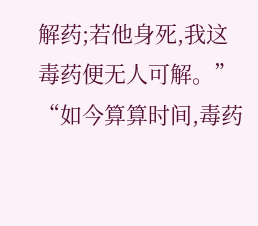解药;若他身死,我这毒药便无人可解。”
“如今算算时间,毒药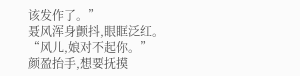该发作了。”
聂风浑身颤抖,眼眶泛红。
“风儿,娘对不起你。”
颜盈抬手,想要抚摸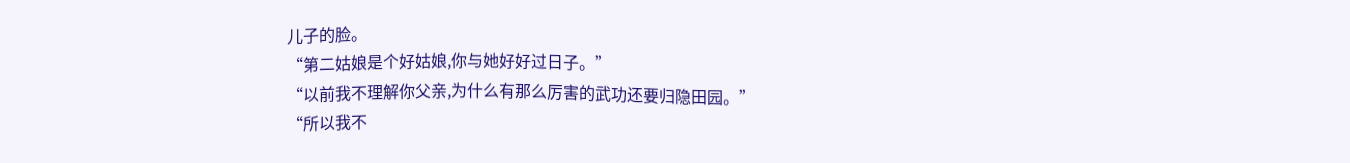儿子的脸。
“第二姑娘是个好姑娘,你与她好好过日子。”
“以前我不理解你父亲,为什么有那么厉害的武功还要归隐田园。”
“所以我不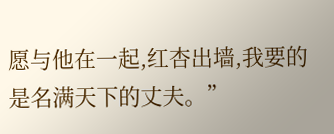愿与他在一起,红杏出墙,我要的是名满天下的丈夫。”